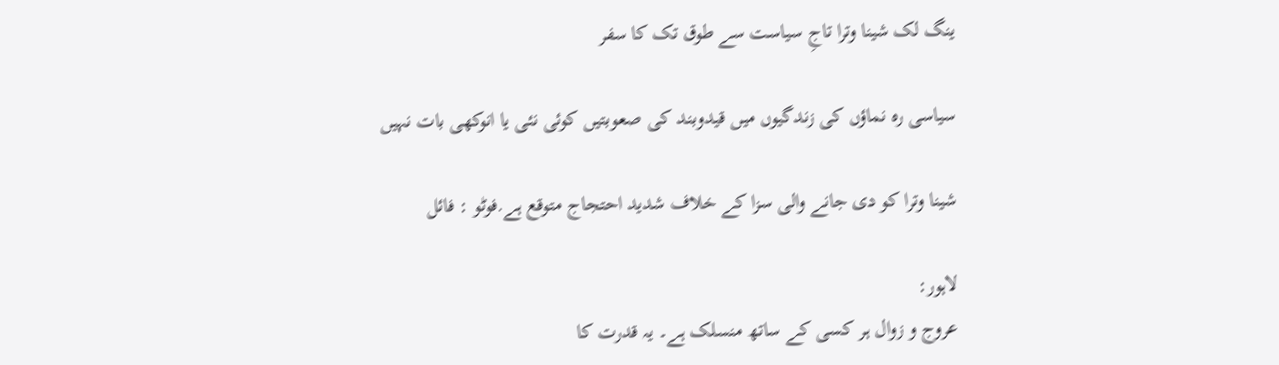ینگ لک شینا وترا تاجِ سیاست سے طوق تک کا سفر

سیاسی رہ نماؤں کی زندگیوں میں قیدوبند کی صعوبتیں کوئی نئی یا انوکھی بات نہیں

شینا وترا کو دی جانے والی سزا کے خلاف شدید احتجاج متوقع ہے.فوٹو : فائل

لاہور:
عروج و زوال ہر کسی کے ساتھ منسلک ہے۔ یہ قدرت کا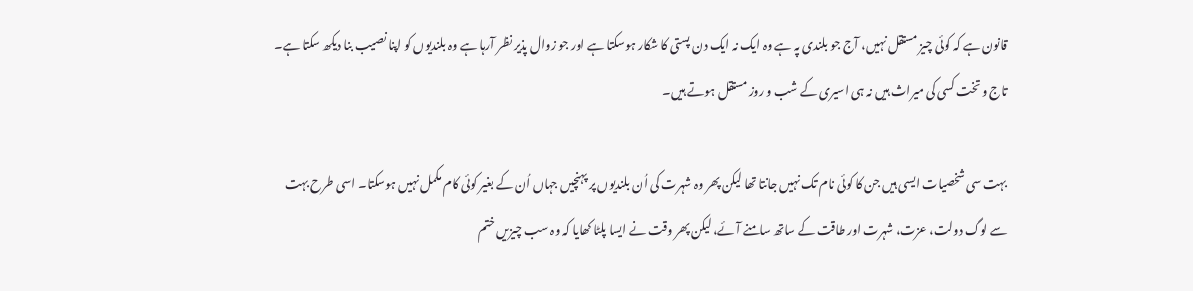قانون ہے کہ کوئی چیز مستقل نہیں، آج جو بلندی پہ ہے وہ ایک نہ ایک دن پستی کا شکار ہوسکتا ہے اور جو زوال پذیر نظر آرہا ہے وہ بلندیوں کو اپنا نصیب بنا دیکھ سکتا ہے۔ تاج و تخت کسی کی میراث ہیں نہ ہی اسیری کے شب و روز مستقل ہوتے ہیں۔

بہت سی شخصیات ایسی ہیں جن کا کوئی نام تک نہیں جانتا تھا لیکن پھر وہ شہرت کی اُن بلندیوں پر پہنچیں جہاں اُن کے بغیر کوئی کام مکمل نہیں ہوسکتا۔ اسی طرح بہت سے لوگ دولت، عزت، شہرت اور طاقت کے ساتھ سامنے آئے، لیکن پھر وقت نے ایسا پلٹا کھایا کہ وہ سب چیزیں ختم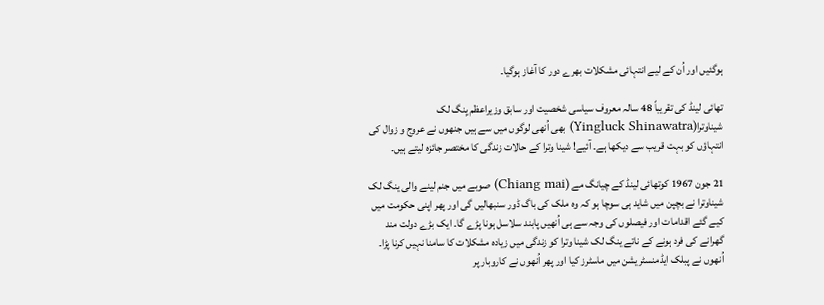ہوگئیں اور اُن کے لیے انتہائی مشکلات بھرے دور کا آغاز ہوگیا۔

تھائی لینڈ کی تقریباً 48 سالہ معروف سیاسی شخصیت اور سابق وزیراعظم یِنگ لک شیناوترا(Yingluck Shinawatra) بھی اُنھی لوگوں میں سے ہیں جنھوں نے عروج و زوال کی انتہاؤں کو بہت قریب سے دیکھا ہے۔ آئیے! شینا وترا کے حالات زندگی کا مختصر جائزہ لیتے ہیں۔

21 جون 1967 کوتھائی لینڈ کے چیانگ مے (Chiang mai) صوبے میں جنم لینے والی ینگ لک شیناوترا نے بچپن میں شاید ہی سوچا ہو کہ وہ ملک کی باگ ڈور سنبھالیں گی اور پھر اپنی حکومت میں کیے گئے اقدامات اور فیصلوں کی وجہ سے ہی اُنھیں پابند سلاسل ہونا پڑے گا۔ ایک بڑے دولت مند گھرانے کی فرد ہونے کے ناتے ینگ لک شینا وترا کو زندگی میں زیادہ مشکلات کا سامنا نہیں کرنا پڑا۔ اُنھوں نے پبلک ایڈمنسٹریشن میں ماسٹرز کیا اور پھر اُنھوں نے کاروبار پر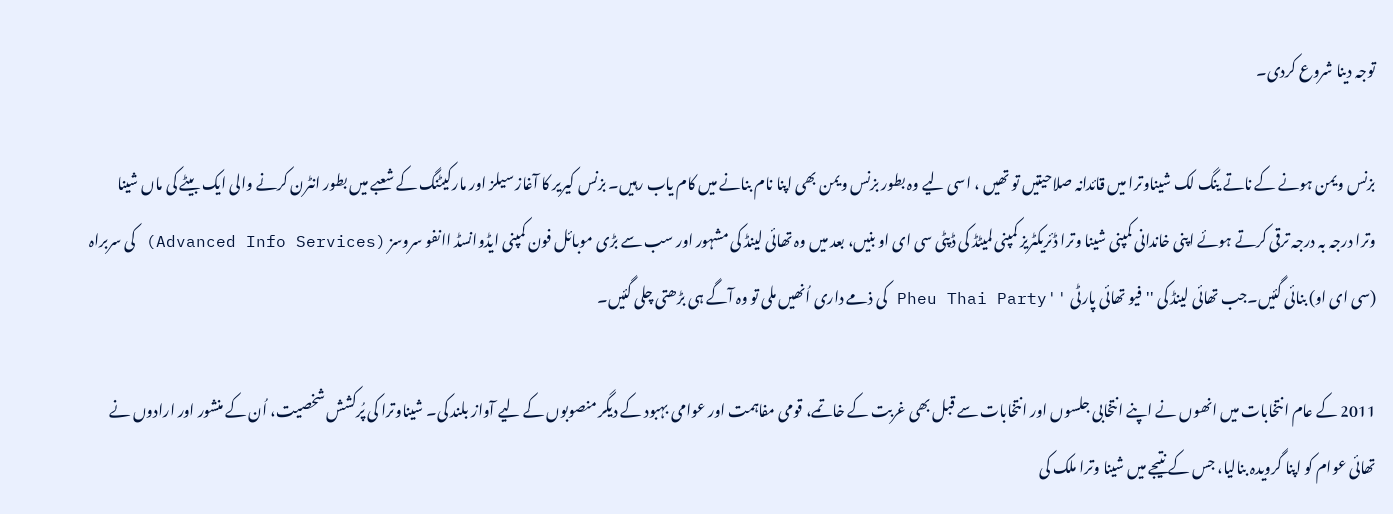توجہ دینا شروع کردی۔

بزنس ویمن ہونے کے ناتے ینگ لک شیناوترا میں قائدانہ صلاحیتیں تو تھیں ، اسی لیے وہ بطور بزنس ویمن بھی اپنا نام بنانے میں کام یاب رہیں۔ بزنس کیریر کا آغاز سیلز اور مارکیٹنگ کے شعبے میں بطور انٹرن کرنے والی ایک بیٹے کی ماں شینا وترا درجہ بہ درجہ ترقی کرتے ہوئے اپنی خاندانی کمپنی شینا وترا ڈئریکٹریز کمپنی لمیٹڈ کی ڈپٹی سی ای او بنیں، بعد میں وہ تھائی لینڈ کی مشہور اور سب سے بڑی موبائل فون کمپنی ایڈوانسڈ اانفو سروسز (Advanced Info Services) کی سربراہ (سی ای او) بنائی گئیں۔جب تھائی لینڈ کی ''فیو تھائی پارٹی ''Pheu Thai Party کی ذمے داری اُنھیں ملی تو وہ آگے ہی بڑھتی چلی گئیں۔

2011 کے عام انتخابات میں انھوں نے اپنے انتخابی جلسوں اور انتخابات سے قبل بھی غربت کے خاتمے، قومی مفاہمت اور عوامی بہبود کے دیگر منصوبوں کے لیے آواز بلند کی۔ شیناوترا کی پُرکشش شخصیت، اُن کے منشور اور ارادوں نے تھائی عوام کو اپنا گرویدہ بنالیا، جس کے نتیجے میں شینا وترا ملک کی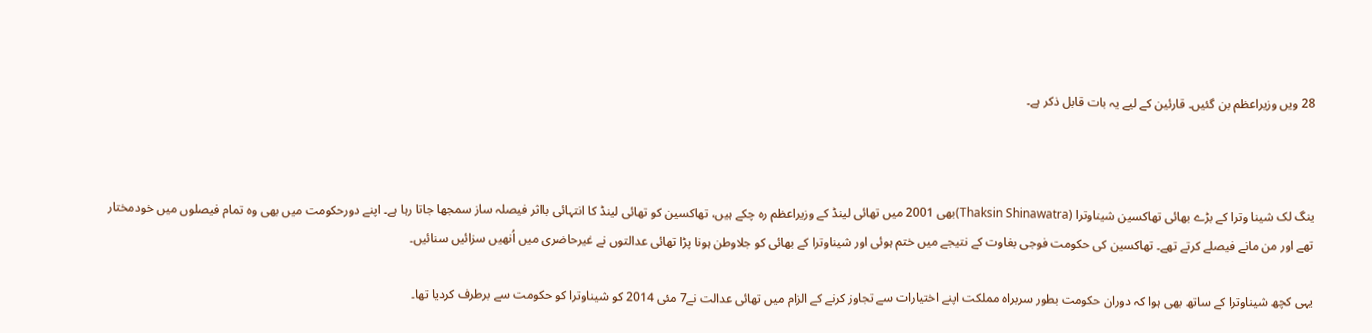28 ویں وزیراعظم بن گئیں۔ قارئین کے لیے یہ بات قابل ذکر ہے۔



ینگ لک شینا وترا کے بڑے بھائی تھاکسین شیناوترا (Thaksin Shinawatra)بھی 2001 میں تھائی لینڈ کے وزیراعظم رہ چکے ہیں، تھاکسین کو تھائی لینڈ کا انتہائی بااثر فیصلہ ساز سمجھا جاتا رہا ہے۔ اپنے دورحکومت میں بھی وہ تمام فیصلوں میں خودمختار تھے اور من مانے فیصلے کرتے تھے۔ تھاکسین کی حکومت فوجی بغاوت کے نتیجے میں ختم ہوئی اور شیناوترا کے بھائی کو جلاوطن ہونا پڑا تھائی عدالتوں نے غیرحاضری میں اُنھیں سزائیں سنائیں۔

یہی کچھ شیناوترا کے ساتھ بھی ہوا کہ دوران حکومت بطور سربراہ مملکت اپنے اختیارات سے تجاوز کرنے کے الزام میں تھائی عدالت نے7 مئی 2014 کو شیناوترا کو حکومت سے برطرف کردیا تھا۔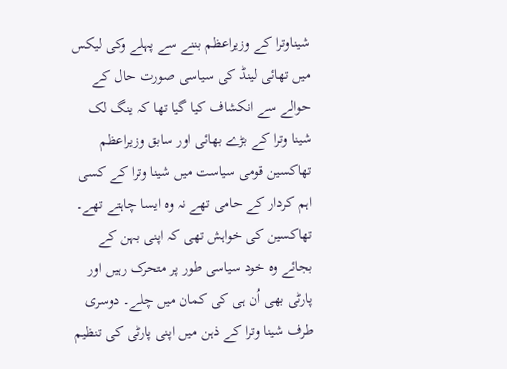شیناوترا کے وزیراعظم بننے سے پہلے وکی لیکس میں تھائی لینڈ کی سیاسی صورت حال کے حوالے سے انکشاف کیا گیا تھا کہ ینگ لک شینا وترا کے بڑے بھائی اور سابق وزیراعظم تھاکسین قومی سیاست میں شینا وترا کے کسی اہم کردار کے حامی تھے نہ وہ ایسا چاہتے تھے۔ تھاکسین کی خواہش تھی کہ اپنی بہن کے بجائے وہ خود سیاسی طور پر متحرک رہیں اور پارٹی بھی اُن ہی کی کمان میں چلے۔ دوسری طرف شینا وترا کے ذہن میں اپنی پارٹی کی تنظیم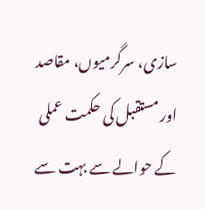سازی، سرگرمیوں، مقاصد اور مستقبل کی حکمت عملی کے حوالے سے بہت سے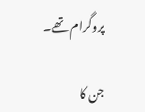پروگرام تھے۔

جن کا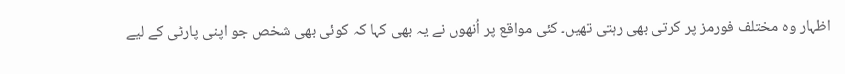اظہار وہ مختلف فورمز پر کرتی بھی رہتی تھیں۔ کئی مواقع پر اُنھوں نے یہ بھی کہا کہ کوئی بھی شخص جو اپنی پارٹی کے لیے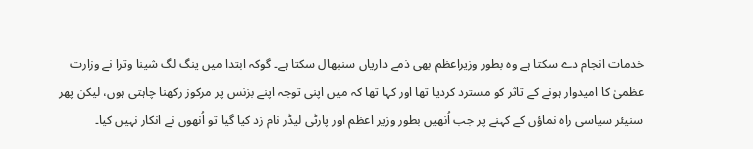خدمات انجام دے سکتا ہے وہ بطور وزیراعظم بھی ذمے داریاں سنبھال سکتا ہے۔ گوکہ ابتدا میں ینگ لگ شینا وترا نے وزارت عظمیٰ کا امیدوار ہونے کے تاثر کو مسترد کردیا تھا اور کہا تھا کہ میں اپنی توجہ اپنے بزنس پر مرکوز رکھنا چاہتی ہوں، لیکن پھر سنیئر سیاسی راہ نماؤں کے کہنے پر جب اُنھیں بطور وزیر اعظم اور پارٹی لیڈر نام زد کیا گیا تو اُنھوں نے انکار نہیں کیا۔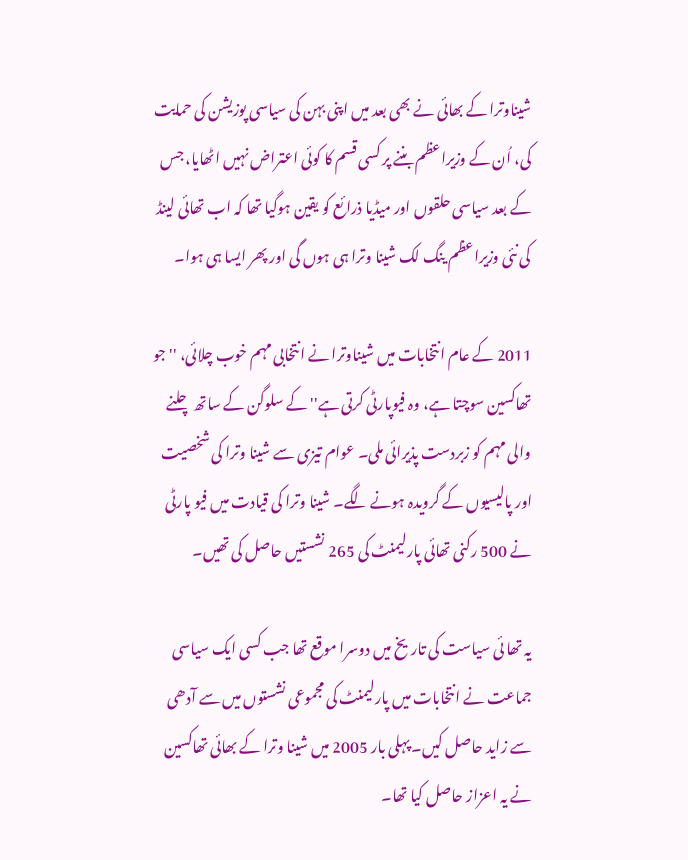شیناوترا کے بھائی نے بھی بعد میں اپنی بہن کی سیاسی پوزیشن کی حمایت کی، اُن کے وزیراعظم بننے پر کسی قسم کا کوئی اعتراض نہیں اٹھایا، جس کے بعد سیاسی حلقوں اور میڈیا ذرائع کو یقین ہوگیا تھا کہ اب تھائی لینڈ کی نئی وزیراعظم ینگ لک شینا وترا ہی ہوں گی اور پھر ایسا ہی ہوا۔

2011 کے عام انتخابات میں شیناوترا نے انتخابی مہم خوب چلائی، ''جو تھاکسین سوچتا ہے، وہ فیوپارٹی کرتی ہے'' کے سلوگن کے ساتھ چلنے والی مہم کو زبردست پذیرائی ملی۔ عوام تیزی سے شینا وترا کی شخصیت اور پالیسیوں کے گرویدہ ہونے لگے۔ شینا وترا کی قیادت میں فیو پارٹی نے 500 رکنی تھائی پارلیمنٹ کی 265 نشستیں حاصل کی تھیں۔

یہ تھا ئی سیاست کی تاریخ میں دوسرا موقع تھا جب کسی ایک سیاسی جماعت نے انتخابات میں پارلیمنٹ کی مجموعی نشستوں میں سے آدھی سے زاید حاصل کیں۔ پہلی بار 2005 میں شینا وترا کے بھائی تھاکسین نے یہ اعزاز حاصل کیا تھا۔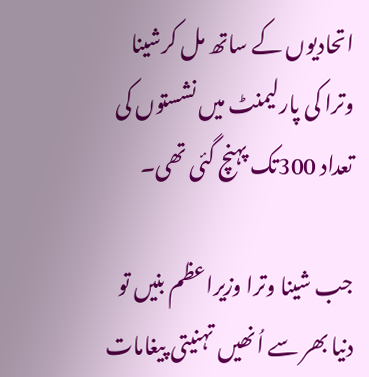اتحادیوں کے ساتھ مل کرشینا وترا کی پارلیمنٹ میں نشستوں کی تعداد 300تک پہنچ گئی تھی۔

جب شینا وترا وزیراعظم بنیں تو دنیا بھر سے اُنھیں تہنیتی پیغامات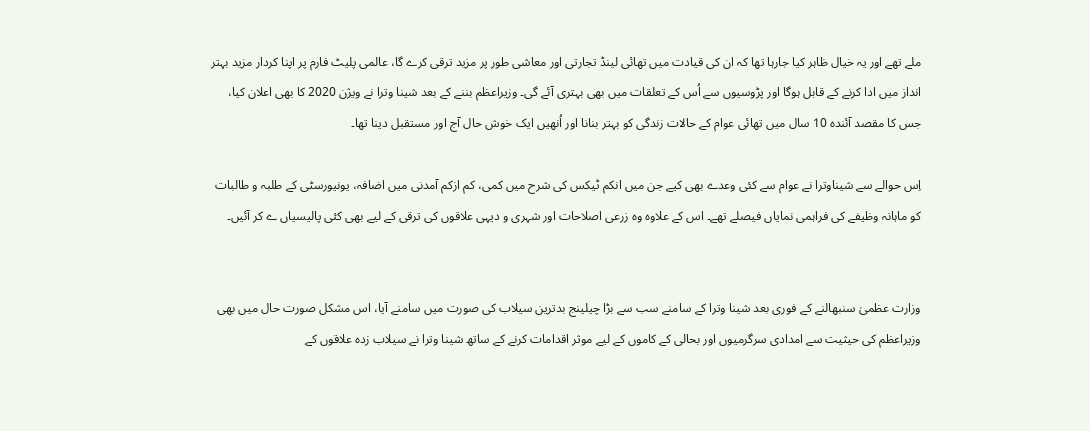ملے تھے اور یہ خیال ظاہر کیا جارہا تھا کہ ان کی قیادت میں تھائی لینڈ تجارتی اور معاشی طور پر مزید ترقی کرے گا، عالمی پلیٹ فارم پر اپنا کردار مزید بہتر انداز میں ادا کرنے کے قابل ہوگا اور پڑوسیوں سے اُس کے تعلقات میں بھی بہتری آئے گی۔ وزیراعظم بننے کے بعد شینا وترا نے ویژن 2020 کا بھی اعلان کیا، جس کا مقصد آئندہ 10 سال میں تھائی عوام کے حالات زندگی کو بہتر بنانا اور اُنھیں ایک خوش حال آج اور مستقبل دینا تھا۔

اِس حوالے سے شیناوترا نے عوام سے کئی وعدے بھی کیے جن میں انکم ٹیکس کی شرح میں کمی، کم ازکم آمدنی میں اضافہ، یونیورسٹی کے طلبہ و طالبات کو ماہانہ وظیفے کی فراہمی نمایاں فیصلے تھے۔ اس کے علاوہ وہ زرعی اصلاحات اور شہری و دیہی علاقوں کی ترقی کے لیے بھی کئی پالیسیاں ے کر آئیں۔


وزارت عظمیٰ سنبھالنے کے فوری بعد شینا وترا کے سامنے سب سے بڑا چیلینج بدترین سیلاب کی صورت میں سامنے آیا، اس مشکل صورت حال میں بھی وزیراعظم کی حیثیت سے امدادی سرگرمیوں اور بحالی کے کاموں کے لیے موثر اقدامات کرنے کے ساتھ شینا وترا نے سیلاب زدہ علاقوں کے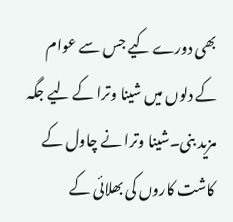بھی دورے کیے جس سے عوام کے دلوں میں شینا وترا کے لیے جگہ مزید بنی۔شینا وترا نے چاول کے کاشت کاروں کی بھلائی کے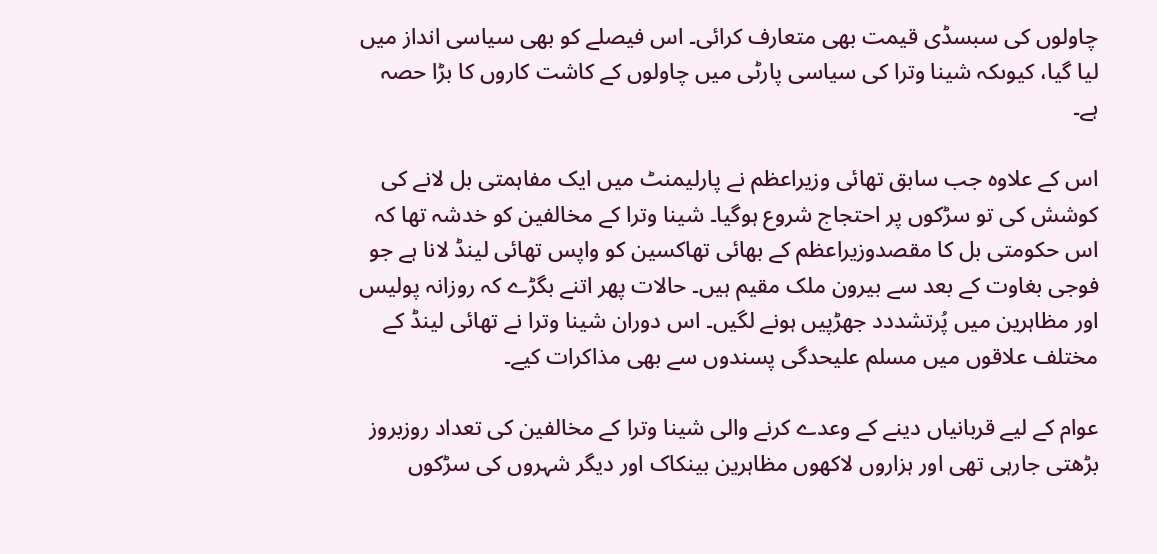چاولوں کی سبسڈی قیمت بھی متعارف کرائی۔ اس فیصلے کو بھی سیاسی انداز میں لیا گیا، کیوںکہ شینا وترا کی سیاسی پارٹی میں چاولوں کے کاشت کاروں کا بڑا حصہ ہے۔

اس کے علاوہ جب سابق تھائی وزیراعظم نے پارلیمنٹ میں ایک مفاہمتی بل لانے کی کوشش کی تو سڑکوں پر احتجاج شروع ہوگیا۔ شینا وترا کے مخالفین کو خدشہ تھا کہ اس حکومتی بل کا مقصدوزیراعظم کے بھائی تھاکسین کو واپس تھائی لینڈ لانا ہے جو فوجی بغاوت کے بعد سے بیرون ملک مقیم ہیں۔ حالات پھر اتنے بگڑے کہ روزانہ پولیس اور مظاہرین میں پُرتشددد جھڑپیں ہونے لگیں۔ اس دوران شینا وترا نے تھائی لینڈ کے مختلف علاقوں میں مسلم علیحدگی پسندوں سے بھی مذاکرات کیے۔

عوام کے لیے قربانیاں دینے کے وعدے کرنے والی شینا وترا کے مخالفین کی تعداد روزبروز بڑھتی جارہی تھی اور ہزاروں لاکھوں مظاہرین بینکاک اور دیگر شہروں کی سڑکوں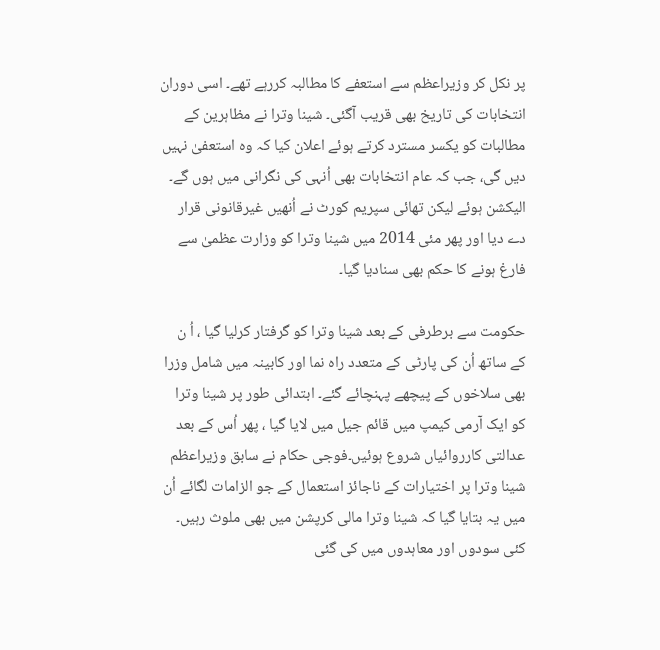پر نکل کر وزیراعظم سے استعفے کا مطالبہ کررہے تھے۔ اسی دوران انتخابات کی تاریخ بھی قریب آگئی۔ شینا وترا نے مظاہرین کے مطالبات کو یکسر مسترد کرتے ہوئے اعلان کیا کہ وہ استعفیٰ نہیں دیں گی، جب کہ عام انتخابات بھی اُنہی کی نگرانی میں ہوں گے۔ الیکشن ہوئے لیکن تھائی سپریم کورٹ نے اُنھیں غیرقانونی قرار دے دیا اور پھر مئی 2014 میں شینا وترا کو وزارت عظمیٰ سے فارغ ہونے کا حکم بھی سنادیا گیا۔

حکومت سے برطرفی کے بعد شینا وترا کو گرفتار کرلیا گیا ، اُ ن کے ساتھ اُن کی پارٹی کے متعدد راہ نما اور کابینہ میں شامل وزرا بھی سلاخوں کے پیچھے پہنچائے گئے۔ ابتدائی طور پر شینا وترا کو ایک آرمی کیمپ میں قائم جیل میں لایا گیا ، پھر اُس کے بعد عدالتی کارروائیاں شروع ہوئیں۔فوجی حکام نے سابق وزیراعظم شینا وترا پر اختیارات کے ناجائز استعمال کے جو الزامات لگائے اُن میں یہ بتایا گیا کہ شینا وترا مالی کرپشن میں بھی ملوث رہیں۔ کئی سودوں اور معاہدوں میں کی گئی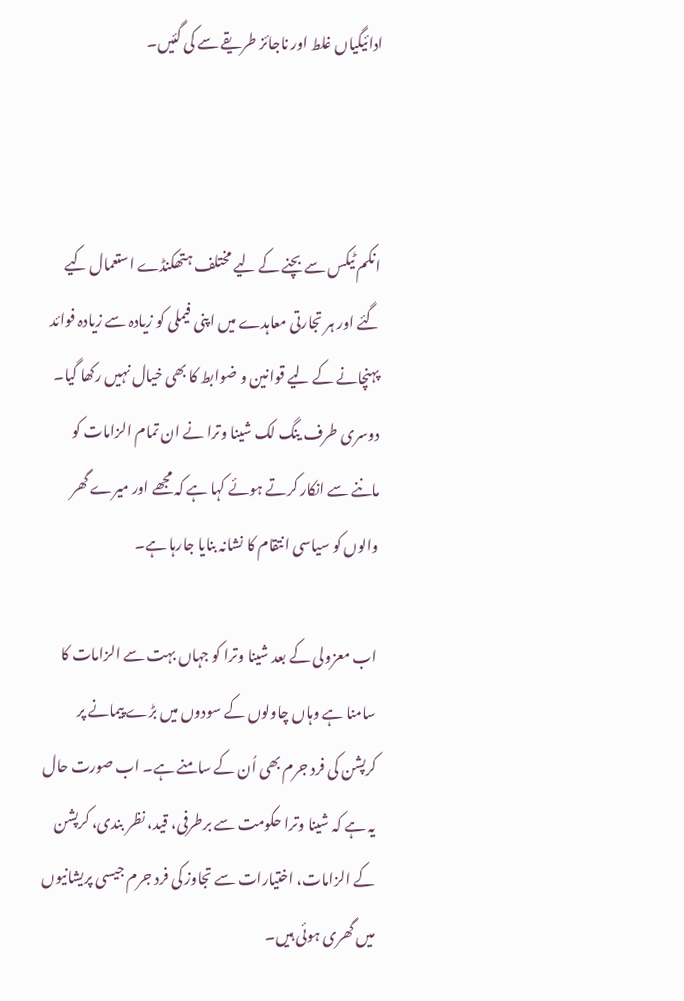ادائیگیاں غلط اور ناجائز طریقے سے کی گئیں۔



انکم ٹیکس سے بچنے کے لیے مختلف ہتھکنڈے استعمال کیے گئے اور ہر تجارتی معاہدے میں اپنی فیملی کو زیادہ سے زیادہ فوائد پہنچانے کے لیے قوانین و ضوابط کا بھی خیال نہیں رکھا گیا۔ دوسری طرف ینگ لک شینا وترا نے ان تمام الزامات کو ماننے سے انکار کرتے ہوئے کہا ہے کہ مجھے اور میرے گھر والوں کو سیاسی انتقام کا نشانہ بنایا جارہا ہے۔

اب معزولی کے بعد شینا وترا کو جہاں بہت سے الزامات کا سامنا ہے وہاں چاولوں کے سودوں میں بڑے پیمانے پر کرپشن کی فرد جرم بھی اُن کے سامنے ہے۔ اب صورت حال یہ ہے کہ شینا وترا حکومت سے برطرفی، قید، نظر بندی، کرپشن کے الزامات، اختیارات سے تجاوز کی فرد جرم جیسی پریشانیوں میں گھری ہوئی ہیں۔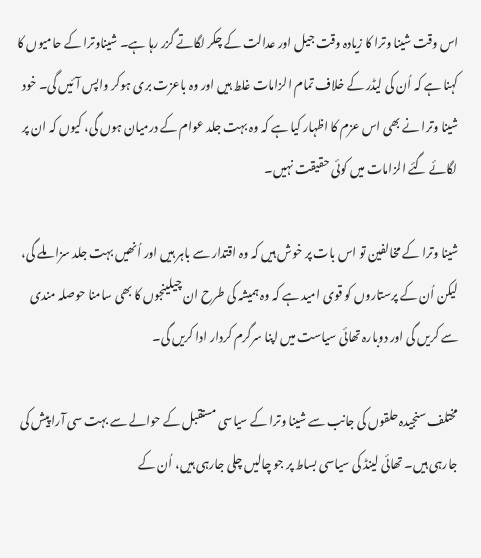اس وقت شینا وترا کا زیادہ وقت جیل اور عدالت کے چکر لگاتے گزر رہا ہے۔ شیناوترا کے حامیوں کا کہنا ہے کہ اُن کی لیڈر کے خلاف تمام الزامات غلط ہیں اور وہ باعزت بری ہوکر واپس آئیں گی۔ خود شینا وترا نے بھی اس عزم کا اظہار کیا ہے کہ وہ بہت جلد عوام کے درمیان ہوں گی، کیوں کہ ان پر لگائے گئے الزامات میں کوئی حقیقت نہیں۔

شینا وترا کے مخالفین تو اس بات پر خوش ہیں کہ وہ اقتدار سے باہر ہیں اور اُنھیں بہت جلد سزا ملے گی، لیکن اُن کے پرستاروں کو قوی امید ہے کہ وہ ہمیشہ کی طرح ان چیلینجوں کا بھی سامنا حوصلہ مندی سے کریں گی اور دوبارہ تھائی سیاست میں اپنا سرگرم کردار ادا کریں گی۔

مختلف سنجیدہ حلقوں کی جانب سے شینا وترا کے سیاسی مستقبل کے حوالے سے بہت سی آرا پیش کی جارہی ہیں۔ تھائی لینڈ کی سیاسی بساط پر جو چالیں چلی جارہی ہیں، اُن کے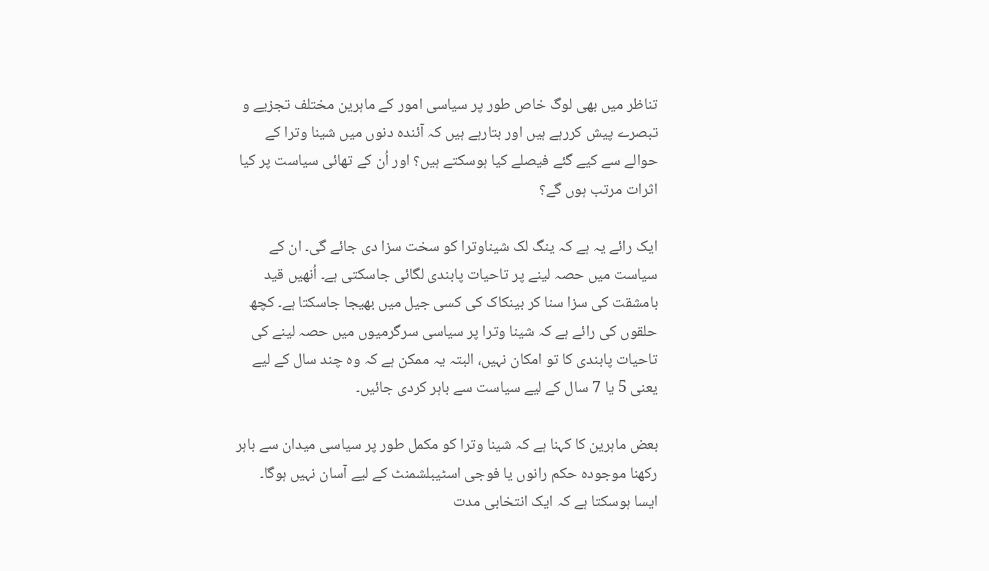تناظر میں بھی لوگ خاص طور پر سیاسی امور کے ماہرین مختلف تجزیے و تبصرے پیش کررہے ہیں اور بتارہے ہیں کہ آئندہ دنوں میں شینا وترا کے حوالے سے کیے گئے فیصلے کیا ہوسکتے ہیں؟ اور اُن کے تھائی سیاست پر کیا اثرات مرتب ہوں گے؟

ایک رائے یہ ہے کہ ینگ لک شیناوترا کو سخت سزا دی جائے گی۔ ان کے سیاست میں حصہ لینے پر تاحیات پابندی لگائی جاسکتی ہے۔ اُنھیں قید بامشقت کی سزا سنا کر بینکاک کی کسی جیل میں بھیجا جاسکتا ہے۔ کچھ حلقوں کی رائے ہے کہ شینا وترا پر سیاسی سرگرمیوں میں حصہ لینے کی تاحیات پابندی کا تو امکان نہیں، البتہ یہ ممکن ہے کہ وہ چند سال کے لیے یعنی 5 یا 7 سال کے لیے سیاست سے باہر کردی جائیں۔

بعض ماہرین کا کہنا ہے کہ شینا وترا کو مکمل طور پر سیاسی میدان سے باہر رکھنا موجودہ حکم رانوں یا فوجی اسٹیبلشمنٹ کے لیے آسان نہیں ہوگا۔ ایسا ہوسکتا ہے کہ ایک انتخابی مدت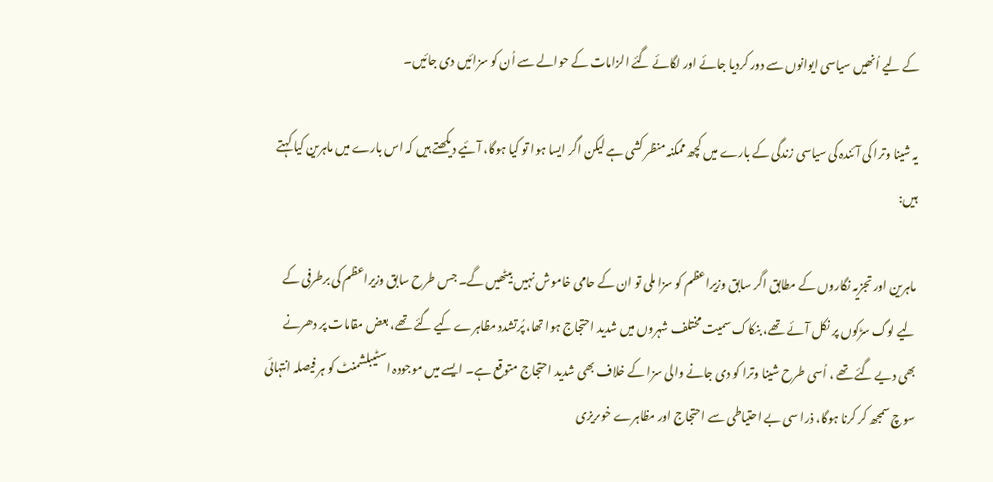کے لیے اُنھیں سیاسی ایوانوں سے دور کردیا جائے اور لگائے گئے الزامات کے حوالے سے اُن کو سزائیں دی جائیں۔

یہ شینا وترا کی آئندہ کی سیاسی زندگی کے بارے میں کچھ ممکنہ منظر کشی ہے لیکن اگر ایسا ہوا تو کیا ہوگا، آئیے دیکھتے ہیں کہ اس بارے میں ماہرین کیا کہتے ہیں:

ماہرین اور تجزیہ نگاروں کے مطابق اگر سابق وزیراعظم کو سزا ملی تو ان کے حامی خاموش نہیں بیٹھیں گے۔ جس طرح سابق وزیراعظم کی برطرفی کے لیے لوگ سڑکوں پر نکل آئے تھے، بنکاک سمیت مختلف شہروں میں شدید احتجاج ہوا تھا، پُرتشدد مظاہرے کیے گئے تھے، بعض مقامات پر دھرنے بھی دیے گئے تھے ، اُسی طرح شینا وترا کو دی جانے والی سزا کے خلاف بھی شدید احتجاج متوقع ہے۔ ایسے میں موجودہ اسٹیبلشمنٹ کو ہر فیصلہ انتہائی سوچ سمجھ کر کرنا ہوگا، ذرا سی بے احتیاطی سے احتجاج اور مظاہرے خوںریزی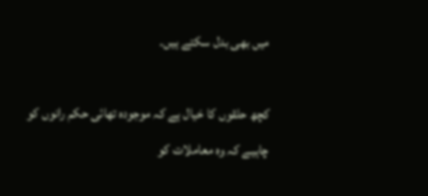میں بھی بدل سکتے ہیں۔

کچھ حلقوں کا خیال ہے کہ موجودہ تھائی حکم رانوں کو چاہیے کہ وہ معاملات کو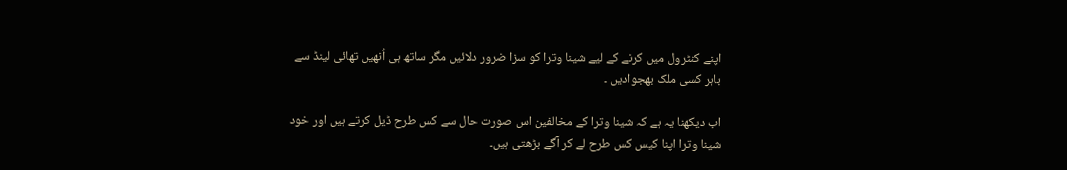اپنے کنٹرول میں کرنے کے لیے شینا وترا کو سزا ضرور دلائیں مگر ساتھ ہی اُنھیں تھائی لینڈ سے باہر کسی ملک بھجوادیں ۔

اب دیکھنا یہ ہے کہ شینا وترا کے مخالفین اس صورت حال سے کس طرح ڈیل کرتے ہیں اور خود شینا وترا اپنا کیس کس طرح لے کر آگے بڑھتی ہیں۔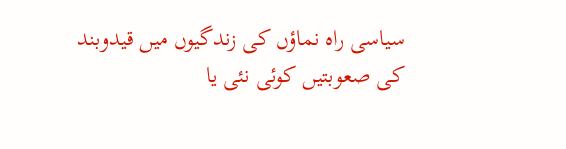سیاسی راہ نماؤں کی زندگیوں میں قیدوبند کی صعوبتیں کوئی نئی یا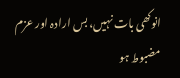انوکھی بات نہیں، بس ارادہ اور عزم مضبوط ہو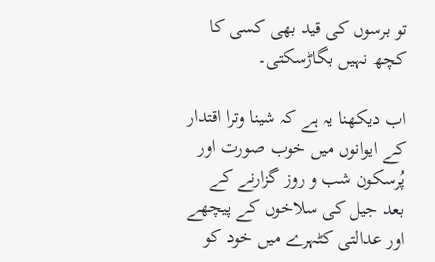تو برسوں کی قید بھی کسی کا کچھ نہیں بگاڑسکتی۔

اب دیکھنا یہ ہے کہ شینا وترا اقتدار کے ایوانوں میں خوب صورت اور پُرسکون شب و روز گزارنے کے بعد جیل کی سلاخوں کے پیچھے اور عدالتی کٹہرے میں خود کو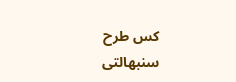کس طرح سنبھالتی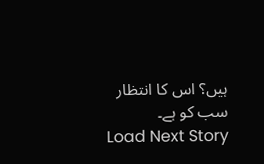ہیں؟ اس کا انتظار سب کو ہے۔
Load Next Story